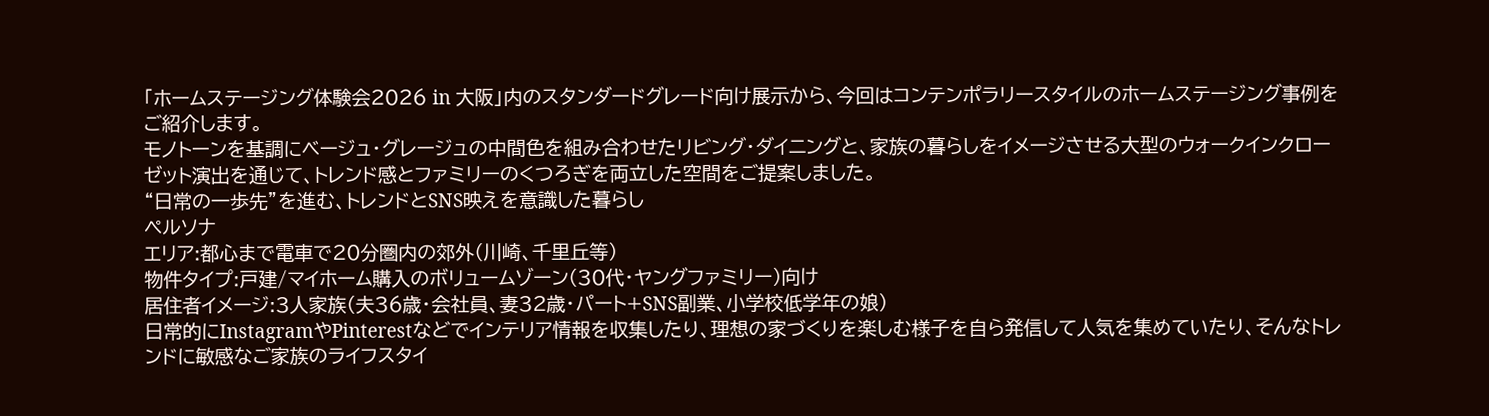「ホームステージング体験会2026 in 大阪」内のスタンダードグレード向け展示から、今回はコンテンポラリースタイルのホームステージング事例をご紹介します。
モノトーンを基調にベージュ・グレージュの中間色を組み合わせたリビング・ダイニングと、家族の暮らしをイメージさせる大型のウォークインクローゼット演出を通じて、トレンド感とファミリーのくつろぎを両立した空間をご提案しました。
“日常の一歩先”を進む、トレンドとSNS映えを意識した暮らし
ペルソナ
エリア:都心まで電車で20分圏内の郊外(川崎、千里丘等)
物件タイプ:戸建/マイホーム購入のボリュームゾーン(30代・ヤングファミリー)向け
居住者イメージ:3人家族(夫36歳・会社員、妻32歳・パート+SNS副業、小学校低学年の娘)
日常的にInstagramやPinterestなどでインテリア情報を収集したり、理想の家づくりを楽しむ様子を自ら発信して人気を集めていたり、そんなトレンドに敏感なご家族のライフスタイ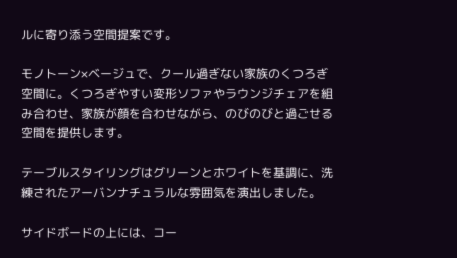ルに寄り添う空間提案です。

モノトーン×ベージュで、クール過ぎない家族のくつろぎ空間に。くつろぎやすい変形ソファやラウンジチェアを組み合わせ、家族が顔を合わせながら、のびのびと過ごせる空間を提供します。

テーブルスタイリングはグリーンとホワイトを基調に、洗練されたアーバンナチュラルな雰囲気を演出しました。

サイドボードの上には、コー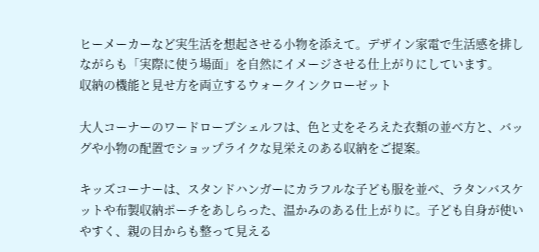ヒーメーカーなど実生活を想起させる小物を添えて。デザイン家電で生活感を排しながらも「実際に使う場面」を自然にイメージさせる仕上がりにしています。
収納の機能と見せ方を両立するウォークインクローゼット

大人コーナーのワードローブシェルフは、色と丈をそろえた衣類の並べ方と、バッグや小物の配置でショップライクな見栄えのある収納をご提案。

キッズコーナーは、スタンドハンガーにカラフルな子ども服を並べ、ラタンバスケットや布製収納ポーチをあしらった、温かみのある仕上がりに。子ども自身が使いやすく、親の目からも整って見える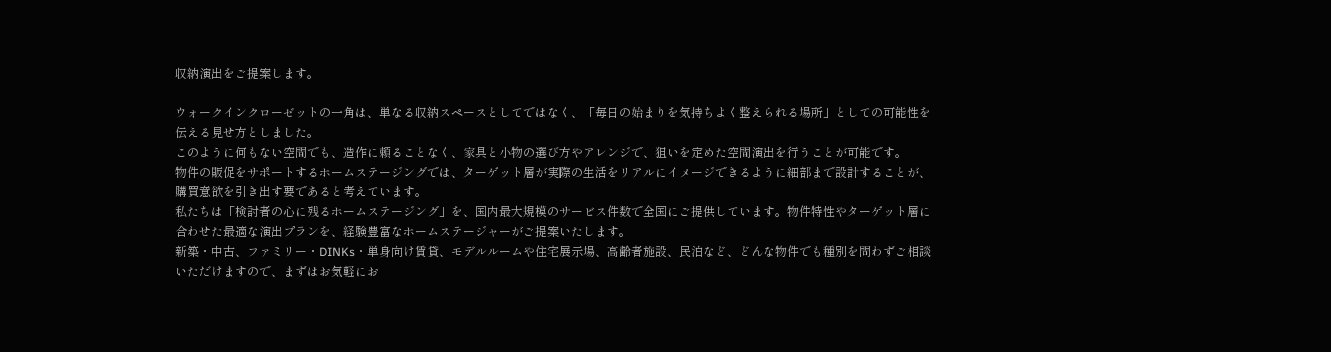収納演出をご提案します。

ウォークインクローゼットの一角は、単なる収納スペースとしてではなく、「毎日の始まりを気持ちよく整えられる場所」としての可能性を伝える見せ方としました。
このように何もない空間でも、造作に頼ることなく、家具と小物の選び方やアレンジで、狙いを定めた空間演出を行うことが可能です。
物件の販促をサポートするホームステージングでは、ターゲット層が実際の生活をリアルにイメージできるように細部まで設計することが、購買意欲を引き出す要であると考えています。
私たちは「検討者の心に残るホームステージング」を、国内最大規模のサービス件数で全国にご提供しています。物件特性やターゲット層に合わせた最適な演出プランを、経験豊富なホームステージャーがご提案いたします。
新築・中古、ファミリー・DINKs・単身向け賃貸、モデルルームや住宅展示場、高齢者施設、民泊など、どんな物件でも種別を問わずご相談いただけますので、まずはお気軽にお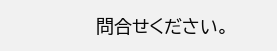問合せください。